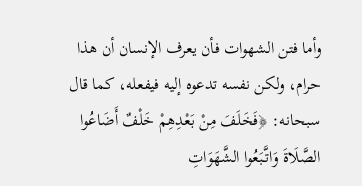وأما فتن الشهوات فأن يعرف الإنسان أن هذا حرام، ولكن نفسه تدعوه إليه فيفعله، كما قال سبحانه: ﴿فَخَلَفَ مِنْ بَعْدِهِمْ خَلْفٌ أَضَاعُوا الصَّلَاةَ وَاتَّبَعُوا الشَّهَوَاتِ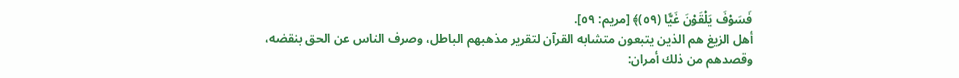فَسَوْفَ يَلْقَوْنَ غَيًّا (٥٩)﴾ [مريم: ٥٩].
أهل الزيغ هم الذين يتبعون متشابه القرآن لتقرير مذهبهم الباطل، وصرف الناس عن الحق بنقضه، وقصدهم من ذلك أمران: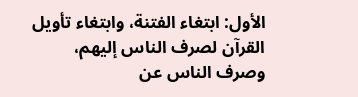الأول: ابتغاء الفتنة، وابتغاء تأويل القرآن لصرف الناس إليهم، وصرف الناس عن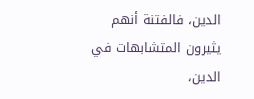الدين، فالفتنة أنهم يثيرون المتشابهات في الدين،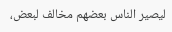ليصير الناس بعضهم مخالف لبعض،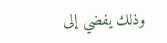وذلك يفضي إلى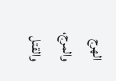الهرج والمرج، والقتل